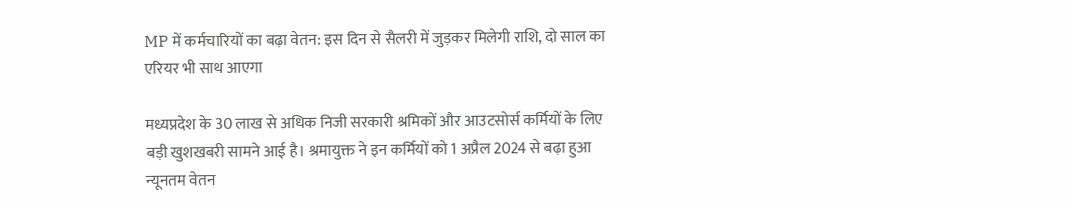MP में कर्मचारियों का बढ़ा वेतन: इस दिन से सैलरी में जुड़कर मिलेगी राशि, दो साल का एरियर भी साथ आएगा

मध्यप्रदेश के 30 लाख से अधिक निजी सरकारी श्रमिकों और आउटसोर्स कर्मियों के लिए बड़ी खुशखबरी सामने आई है। श्रमायुक्त ने इन कर्मियों को 1 अप्रैल 2024 से बढ़ा हुआ न्यूनतम वेतन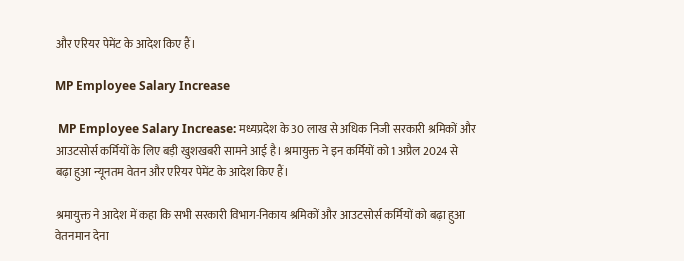और एरियर पेमेंट के आदेश किए हैं।

MP Employee Salary Increase

 MP Employee Salary Increase: मध्यप्रदेश के 30 लाख से अधिक निजी सरकारी श्रमिकों और आउटसोर्स कर्मियों के लिए बड़ी खुशखबरी सामने आई है। श्रमायुक्त ने इन कर्मियों को 1 अप्रैल 2024 से बढ़ा हुआ न्यूनतम वेतन और एरियर पेमेंट के आदेश किए हैं।

श्रमायुक्त ने आदेश में कहा कि सभी सरकारी विभाग-निकाय श्रमिकों और आउटसोर्स कर्मियों को बढ़ा हुआ वेतनमान देना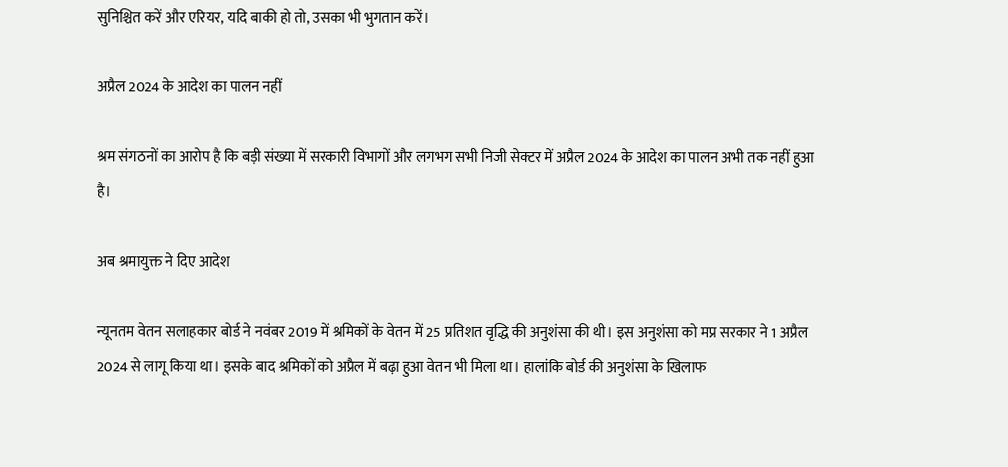सुनिश्चित करें और एरियर, यदि बाकी हो तो, उसका भी भुगतान करें।

अप्रैल 2024 के आदेश का पालन नहीं

श्रम संगठनों का आरोप है कि बड़ी संख्या में सरकारी विभागों और लगभग सभी निजी सेक्टर में अप्रैल 2024 के आदेश का पालन अभी तक नहीं हुआ है।

अब श्रमायुक्त ने दिए आदेश

न्यूनतम वेतन सलाहकार बोर्ड ने नवंबर 2019 में श्रमिकों के वेतन में 25 प्रतिशत वृद्धि की अनुशंसा की थी। इस अनुशंसा को मप्र सरकार ने 1 अप्रैल 2024 से लागू किया था। इसके बाद श्रमिकों को अप्रैल में बढ़ा हुआ वेतन भी मिला था। हालांकि बोर्ड की अनुशंसा के खिलाफ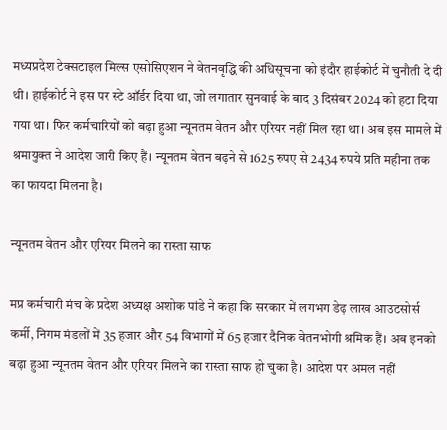मध्यप्रदेश टेक्सटाइल मिल्स एसोसिएशन ने वेतनवृद्धि की अधिसूचना को इंदौर हाईकोर्ट में चुनौती दे दी थी। हाईकोर्ट ने इस पर स्टे ऑर्डर दिया था, जो लगातार सुनवाई के बाद 3 दिसंबर 2024 को हटा दिया गया था। फिर कर्मचारियों को बढ़ा हुआ न्यूनतम वेतन और एरियर नहीं मिल रहा था। अब इस मामले में श्रमायुक्त ने आदेश जारी किए हैं। न्यूनतम वेतन बढ़ने से 1625 रुपए से 2434 रुपये प्रति महीना तक का फायदा मिलना है।

न्यूनतम वेतन और एरियर मिलने का रास्ता साफ

मप्र कर्मचारी मंच के प्रदेश अध्यक्ष अशोक पांडे ने कहा कि सरकार में लगभग डेढ़ लाख आउटसोर्स कर्मी, निगम मंडलों में 35 हजार और 54 विभागों में 65 हजार दैनिक वेतनभोगी श्रमिक हैं। अब इनको बढ़ा हुआ न्यूनतम वेतन और एरियर मिलने का रास्ता साफ हो चुका है। आदेश पर अमल नहीं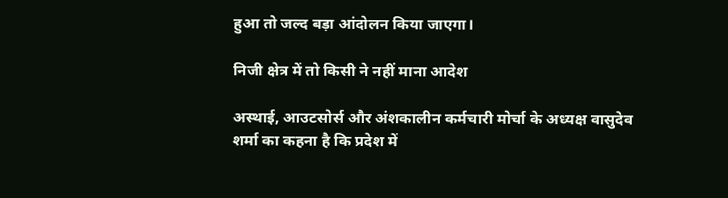हुआ तो जल्द बड़ा आंदोलन किया जाएगा।

निजी क्षेत्र में तो किसी ने नहीं माना आदेश

अस्थाई, आउटसोर्स और अंशकालीन कर्मचारी मोर्चा के अध्यक्ष वासुदेव शर्मा का कहना है कि प्रदेश में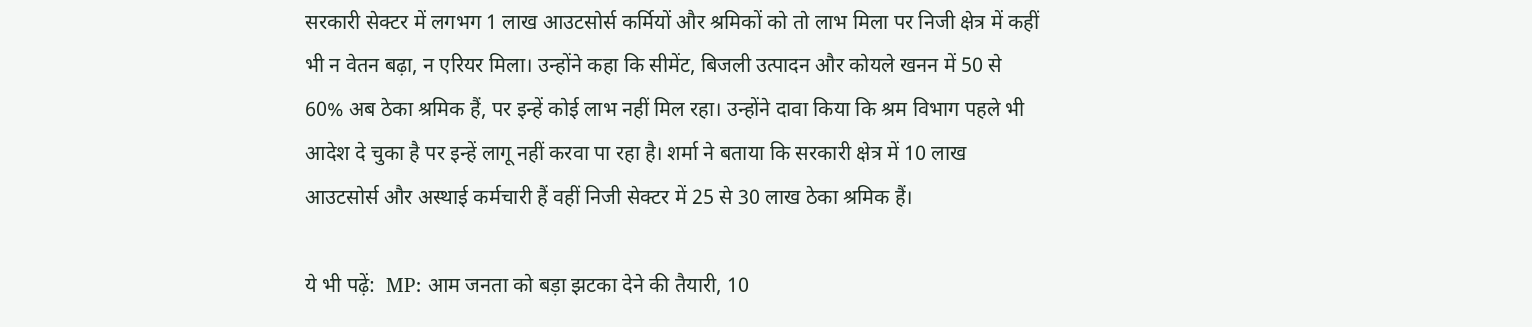सरकारी सेक्टर में लगभग 1 लाख आउटसोर्स कर्मियों और श्रमिकों को तो लाभ मिला पर निजी क्षेत्र में कहीं भी न वेतन बढ़ा, न एरियर मिला। उन्होंने कहा कि सीमेंट, बिजली उत्पादन और कोयले खनन में 50 से 60% अब ठेका श्रमिक हैं, पर इन्हें कोई लाभ नहीं मिल रहा। उन्होंने दावा किया कि श्रम विभाग पहले भी आदेश दे चुका है पर इन्हें लागू नहीं करवा पा रहा है। शर्मा ने बताया कि सरकारी क्षेत्र में 10 लाख आउटसोर्स और अस्थाई कर्मचारी हैं वहीं निजी सेक्टर में 25 से 30 लाख ठेका श्रमिक हैं।

ये भी पढ़ें:  MP: आम जनता को बड़ा झटका देने की तैयारी, 10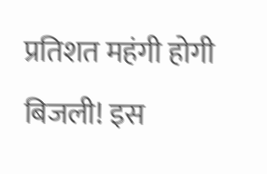प्रतिशत महंगी होगी बिजली! इस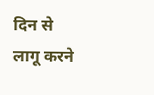दिन से लागू करने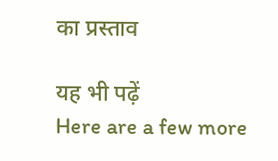का प्रस्ताव

यह भी पढ़ें
Here are a few more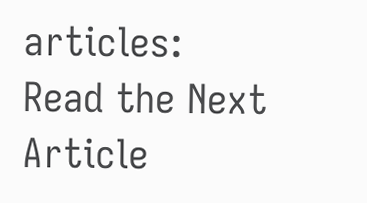articles:
Read the Next Article